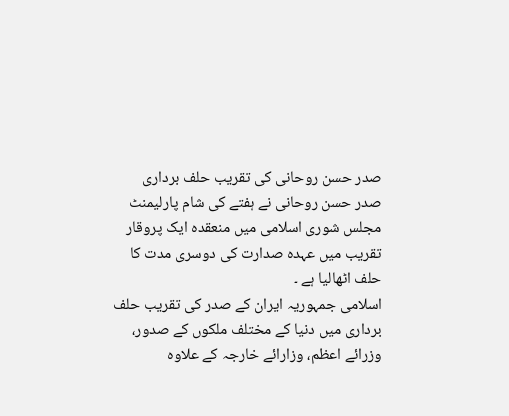صدر حسن روحانی کی تقریب حلف برداری
صدر حسن روحانی نے ہفتے کی شام پارلیمنٹ مجلس شوری اسلامی میں منعقدہ ایک پروقار تقریب میں عہدہ صدارت کی دوسری مدت کا حلف اٹھالیا ہے ۔
اسلامی جمہوریہ ایران کے صدر کی تقریب حلف برداری میں دنیا کے مختلف ملکوں کے صدور، وزرائے اعظم، وزارائے خارجہ کے علاوہ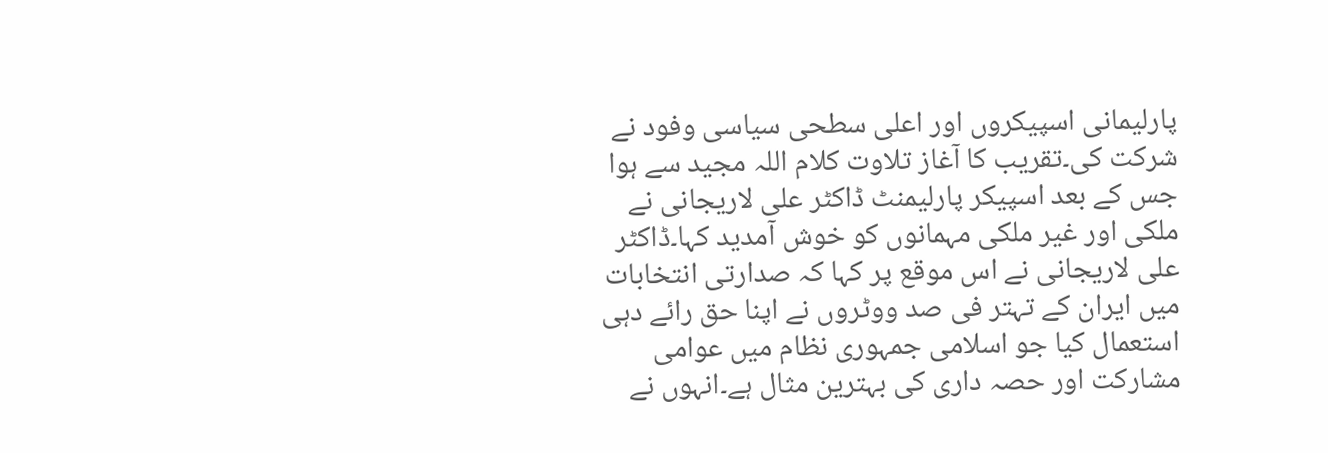پارلیمانی اسپیکروں اور اعلی سطحی سیاسی وفود نے شرکت کی۔تقریب کا آغاز تلاوت کلام اللہ مجید سے ہوا جس کے بعد اسپیکر پارلیمنٹ ڈاکٹر علی لاریجانی نے ملکی اور غیر ملکی مہمانوں کو خوش آمدید کہا۔ڈاکٹر علی لاریجانی نے اس موقع پر کہا کہ صدارتی انتخابات میں ایران کے تہتر فی صد ووٹروں نے اپنا حق رائے دہی استعمال کیا جو اسلامی جمہوری نظام میں عوامی مشارکت اور حصہ داری کی بہترین مثال ہے۔انہوں نے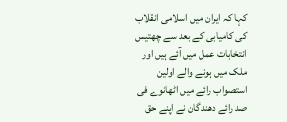کہا کہ ایران میں اسلامی انقلاب کی کامیابی کے بعد سے چھتیس انتخابات عمل میں آئے ہیں اور ملک میں ہونے والے اولین استصواب رائے میں اٹھانوے فی صد رائے دھندگان نے اپنے حق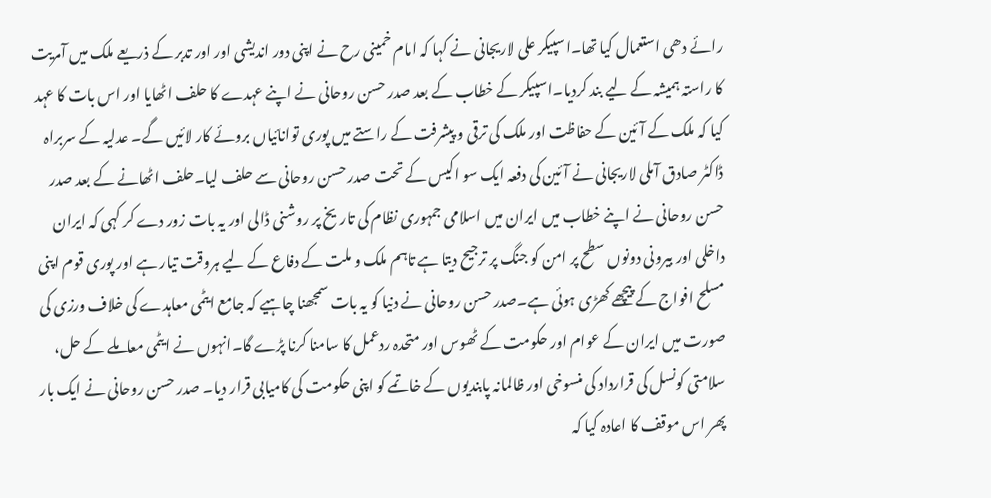رائے دھی استعمال کیا تھا۔اسپیکر علی لاریجانی نے کہا کہ امام خمینی رح نے اپنی دور اندیشی اور اور تدبر کے ذریعے ملک میں آمریت کا راستہ ہمیشہ کے لیے بند کردیا۔اسپیکر کے خطاب کے بعد صدر حسن روحانی نے اپنے عہدے کا حلف اٹھایا اور اس بات کا عہد کیا کہ ملک کے آئين کے حفاظت اور ملک کی ترقی و پیشرفت کے راستے میں پوری توانائياں بروئے کار لائیں گے۔ عدلیہ کے سربراہ ڈاکٹر صادق آملی لاریجانی نے آئین کی دفعہ ایک سو اکیس کے تحت صدر حسن روحانی سے حلف لیا۔حلف اٹھانے کے بعد صدر حسن روحانی نے اپنے خطاب میں ایران میں اسلامی جمہوری نظام کی تاریخ پر روشنی ڈالی اور یہ بات زور دے کر کہی کہ ایران داخلی اور بیرونی دونوں سطح پر امن کو جنگ پر ترجیح دیتا ہے تاہم ملک و ملت کے دفاع کے لیے ہروقت تیار ہے اور پوری قوم اپنی مسلح افواج کے پیچھے کھڑی ہوئی ہے۔صدر حسن روحانی نے دنیا کو یہ بات سمجھنا چاہیے کہ جامع ایٹمی معاہدے کی خلاف ورزی کی صورت میں ایران کے عوام اور حکومت کے ٹھوس اور متحدہ ردعمل کا سامنا کرنا پڑے گا۔انہوں نے ایٹمی معاملے کے حل، سلامتی کونسل کی قرارداد کی منسوخی اور ظالمانہ پابندیوں کے خاتمے کو اپنی حکومت کی کامیابی قرار دیا۔ صدر حسن روحانی نے ایک بار پھر اس موقف کا اعادہ کیا کہ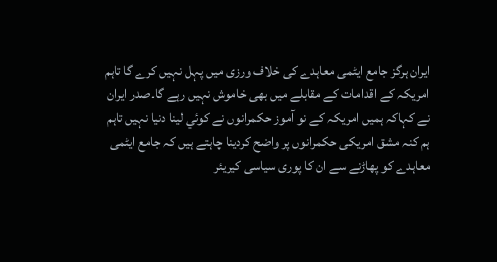ایران ہرگز جامع ایٹمی معاہدے کی خلاف ورزی میں پہل نہیں کرے گا تاہم امریکہ کے اقدامات کے مقابلے میں بھی خاموش نہیں رہے گا۔صدر ایران نے کہاکہ ہمیں امریکہ کے نو آموز حکمرانوں نے کوئي لینا دنیا نہیں تاہم ہم کنہ مشق امریکی حکمرانوں پر واضح کردینا چاہتے ہیں کہ جامع ایٹمی معاہدے کو پھاڑنے سے ان کا پوری سیاسی کیریئر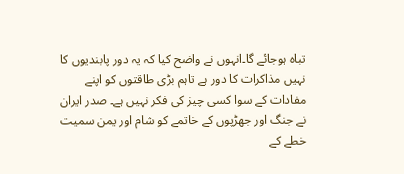تباہ ہوجائے گا۔انہوں نے واضح کیا کہ یہ دور پابندیوں کا نہیں مذاکرات کا دور ہے تاہم بڑی طاقتوں کو اپنے مفادات کے سوا کسی چیز کی فکر نہیں ہے۔ صدر ایران نے جنگ اور جھڑپوں کے خاتمے کو شام اور یمن سمیت خطے کے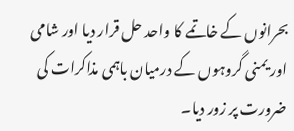بحرانوں کے خاتمے کا واحد حل قرار دیا اور شامی اور یمنی گروہوں کے درمیان باہمی مذاکرات کی ضرورت پر زور دیا۔